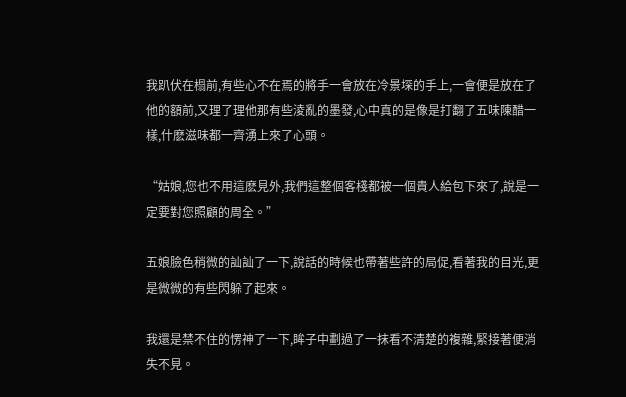我趴伏在榻前,有些心不在焉的將手一會放在冷景堔的手上,一會便是放在了他的額前,又理了理他那有些淩亂的墨發,心中真的是像是打翻了五味陳醋一樣,什麽滋味都一齊湧上來了心頭。

“姑娘,您也不用這麽見外,我們這整個客棧都被一個貴人給包下來了,說是一定要對您照顧的周全。”

五娘臉色稍微的訕訕了一下,說話的時候也帶著些許的局促,看著我的目光,更是微微的有些閃躲了起來。

我還是禁不住的愣神了一下,眸子中劃過了一抹看不清楚的複雜,緊接著便消失不見。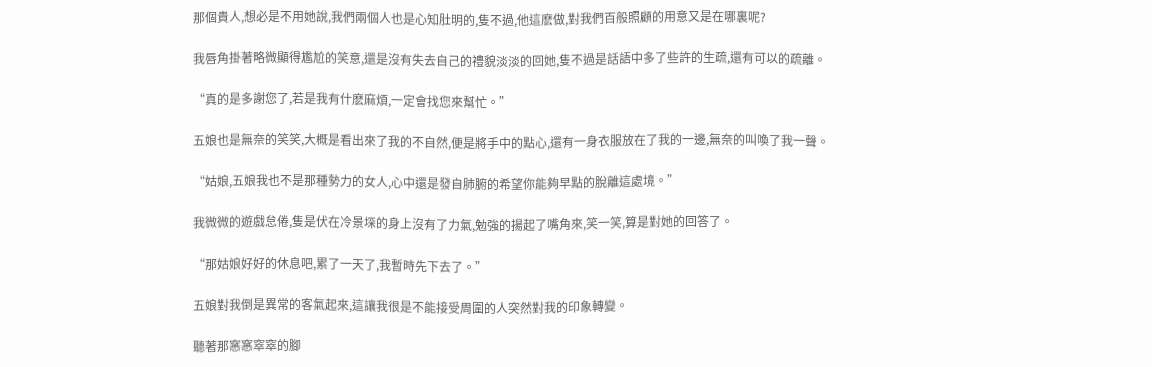那個貴人,想必是不用她說,我們兩個人也是心知肚明的,隻不過,他這麽做,對我們百般照顧的用意又是在哪裏呢?

我唇角掛著略微顯得尷尬的笑意,還是沒有失去自己的禮貌淡淡的回她,隻不過是話語中多了些許的生疏,還有可以的疏離。

“真的是多謝您了,若是我有什麽麻煩,一定會找您來幫忙。”

五娘也是無奈的笑笑,大概是看出來了我的不自然,便是將手中的點心,還有一身衣服放在了我的一邊,無奈的叫喚了我一聲。

“姑娘,五娘我也不是那種勢力的女人,心中還是發自肺腑的希望你能夠早點的脫離這處境。”

我微微的遊戲怠倦,隻是伏在冷景堔的身上沒有了力氣,勉強的揚起了嘴角來,笑一笑,算是對她的回答了。

“那姑娘好好的休息吧,累了一天了,我暫時先下去了。”

五娘對我倒是異常的客氣起來,這讓我很是不能接受周圍的人突然對我的印象轉變。

聽著那窸窸窣窣的腳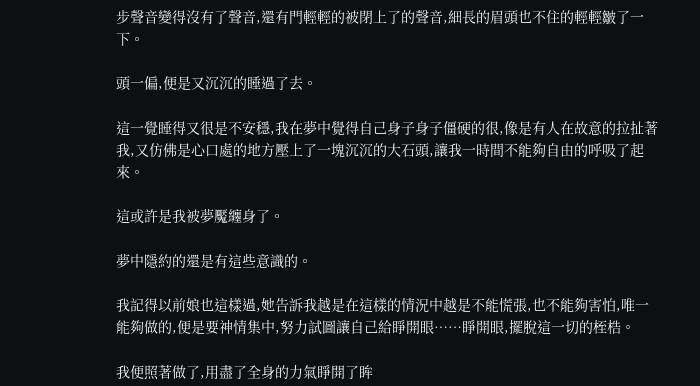步聲音變得沒有了聲音,還有門輕輕的被閉上了的聲音,細長的眉頭也不住的輕輕皺了一下。

頭一偏,便是又沉沉的睡過了去。

這一覺睡得又很是不安穩,我在夢中覺得自己身子身子僵硬的很,像是有人在故意的拉扯著我,又仿佛是心口處的地方壓上了一塊沉沉的大石頭,讓我一時間不能夠自由的呼吸了起來。

這或許是我被夢魘纏身了。

夢中隱約的還是有這些意識的。

我記得以前娘也這樣過,她告訴我越是在這樣的情況中越是不能慌張,也不能夠害怕,唯一能夠做的,便是要神情集中,努力試圖讓自己給睜開眼……睜開眼,擺脫這一切的桎梏。

我便照著做了,用盡了全身的力氣睜開了眸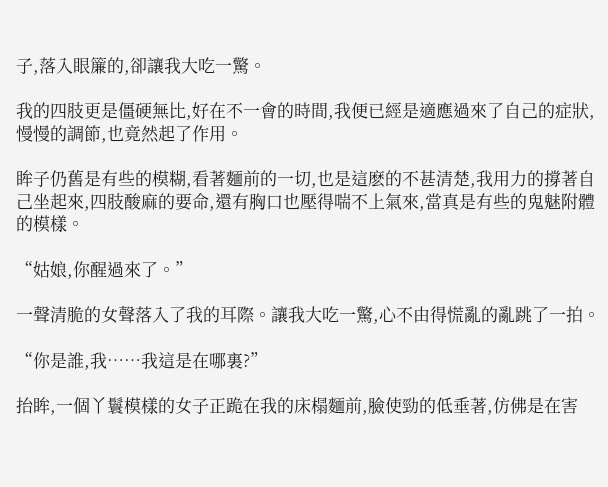子,落入眼簾的,卻讓我大吃一驚。

我的四肢更是僵硬無比,好在不一會的時間,我便已經是適應過來了自己的症狀,慢慢的調節,也竟然起了作用。

眸子仍舊是有些的模糊,看著麵前的一切,也是這麽的不甚清楚,我用力的撐著自己坐起來,四肢酸麻的要命,還有胸口也壓得喘不上氣來,當真是有些的鬼魅附體的模樣。

“姑娘,你醒過來了。”

一聲清脆的女聲落入了我的耳際。讓我大吃一驚,心不由得慌亂的亂跳了一拍。

“你是誰,我……我這是在哪裏?”

抬眸,一個丫鬟模樣的女子正跪在我的床榻麵前,臉使勁的低垂著,仿佛是在害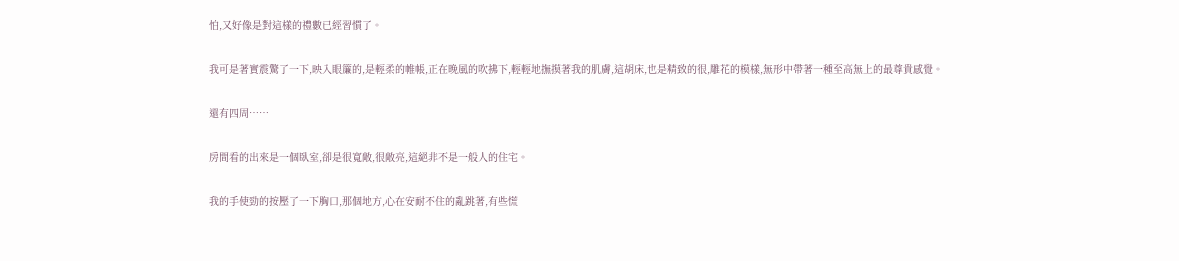怕,又好像是對這樣的禮數已經習慣了。

我可是著實震驚了一下,映入眼簾的,是輕柔的帷帳,正在晚風的吹拂下,輕輕地撫摸著我的肌膚,這胡床,也是精致的很,雕花的模樣,無形中帶著一種至高無上的最尊貴感覺。

還有四周……

房間看的出來是一個臥室,卻是很寬敞,很敞亮,這絕非不是一般人的住宅。

我的手使勁的按壓了一下胸口,那個地方,心在安耐不住的亂跳著,有些慌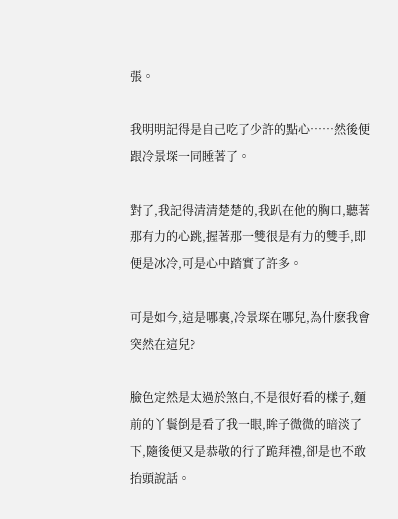張。

我明明記得是自己吃了少許的點心……然後便跟冷景堔一同睡著了。

對了,我記得清清楚楚的,我趴在他的胸口,聽著那有力的心跳,握著那一雙很是有力的雙手,即便是冰冷,可是心中踏實了許多。

可是如今,這是哪裏,冷景堔在哪兒,為什麽我會突然在這兒?

臉色定然是太過於煞白,不是很好看的樣子,麵前的丫鬟倒是看了我一眼,眸子微微的暗淡了下,隨後便又是恭敬的行了跪拜禮,卻是也不敢抬頭說話。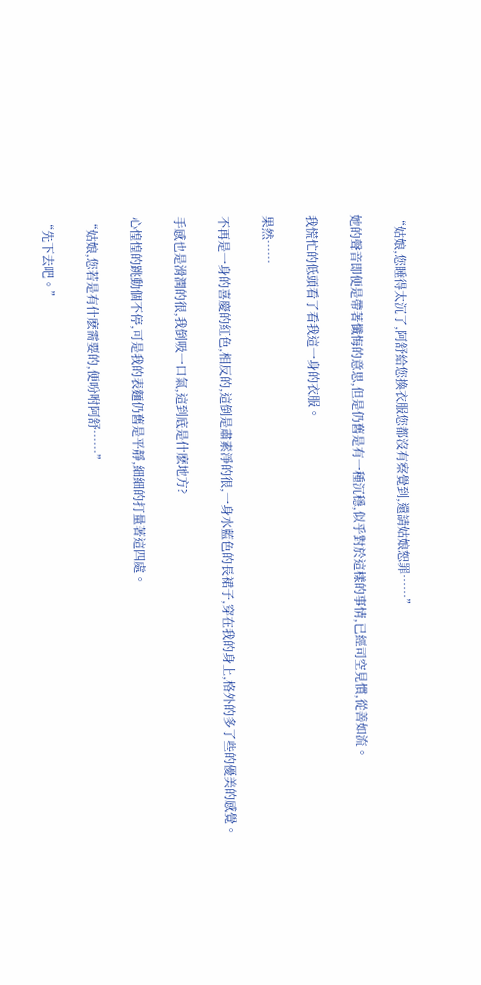“姑娘,您睡得太沉了,阿舒給您換衣服您都沒有察覺到,還請姑娘恕罪……”

她的聲音即便是帶著懺悔的意思,但是仍舊是有一種沉穩,似乎對於這樣的事情,已經司空見慣,從善如流。

我慌忙的低頭看了看我這一身的衣服。

果然……

不再是一身的喜慶的紅色,相反的,這倒是肅素淨的很,一身水藍色的長裙子,穿在我的身上,格外的多了些的優美的感覺。

手感也是滑潤的很,我倒吸一口氣,這到底是什麽地方?

心惶惶的跳動個不停,可是我的表麵仍舊是平靜,細細的打量著這四處。

“姑娘,您若是有什麽需要的,便吩咐阿舒……”

“先下去吧。”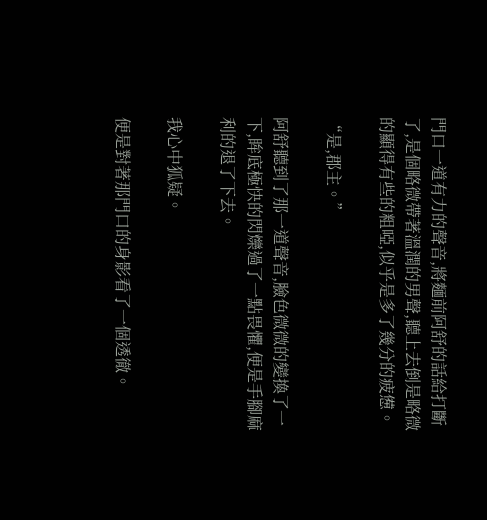門口一道有力的聲音,將麵前阿舒的話給打斷了,是個略微帶著溫潤的男聲,聽上去倒是略微的顯得有些的粗啞,似乎是多了幾分的疲憊。

“是,郡主。”

阿舒聽到了那一道聲音,臉色微微的變換了一下,眸底極快的閃爍過了一點畏懼,便是手腳麻利的退了下去。

我心中狐疑。

便是對著那門口的身影看了一個透徹。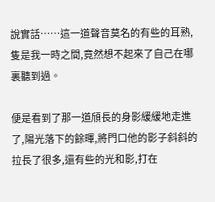說實話……這一道聲音莫名的有些的耳熟,隻是我一時之間,竟然想不起來了自己在哪裏聽到過。

便是看到了那一道頎長的身影緩緩地走進了,陽光落下的餘暉,將門口他的影子斜斜的拉長了很多,還有些的光和影,打在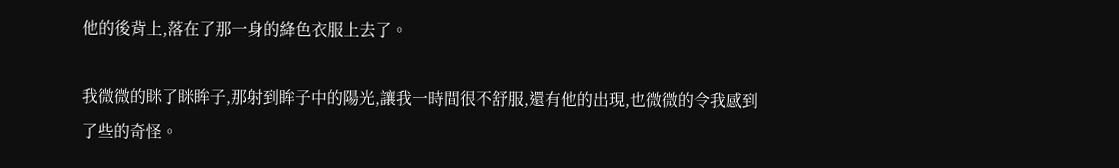他的後背上,落在了那一身的絳色衣服上去了。

我微微的眯了眯眸子,那射到眸子中的陽光,讓我一時間很不舒服,還有他的出現,也微微的令我感到了些的奇怪。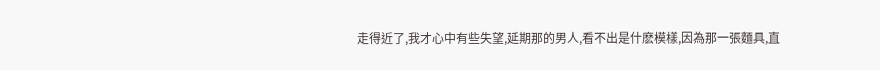走得近了,我才心中有些失望,延期那的男人,看不出是什麽模樣,因為那一張麵具,直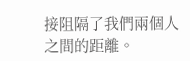接阻隔了我們兩個人之間的距離。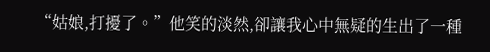“姑娘,打擾了。”他笑的淡然,卻讓我心中無疑的生出了一種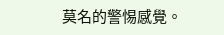莫名的警惕感覺。